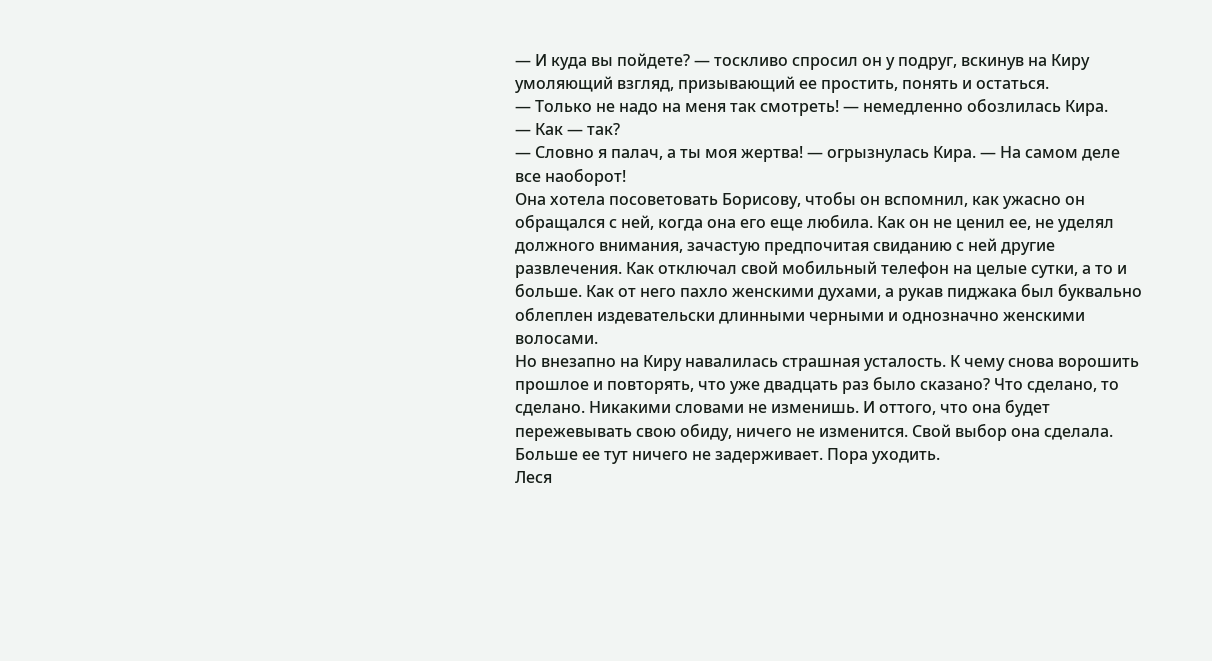— И куда вы пойдете? — тоскливо спросил он у подруг, вскинув на Киру умоляющий взгляд, призывающий ее простить, понять и остаться.
— Только не надо на меня так смотреть! — немедленно обозлилась Кира.
— Как — так?
— Словно я палач, а ты моя жертва! — огрызнулась Кира. — На самом деле все наоборот!
Она хотела посоветовать Борисову, чтобы он вспомнил, как ужасно он обращался с ней, когда она его еще любила. Как он не ценил ее, не уделял должного внимания, зачастую предпочитая свиданию с ней другие развлечения. Как отключал свой мобильный телефон на целые сутки, а то и больше. Как от него пахло женскими духами, а рукав пиджака был буквально облеплен издевательски длинными черными и однозначно женскими волосами.
Но внезапно на Киру навалилась страшная усталость. К чему снова ворошить прошлое и повторять, что уже двадцать раз было сказано? Что сделано, то сделано. Никакими словами не изменишь. И оттого, что она будет пережевывать свою обиду, ничего не изменится. Свой выбор она сделала. Больше ее тут ничего не задерживает. Пора уходить.
Леся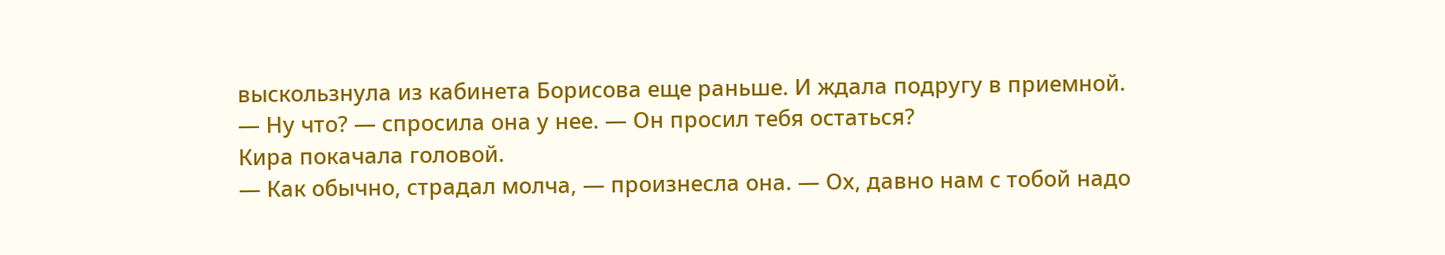выскользнула из кабинета Борисова еще раньше. И ждала подругу в приемной.
— Ну что? — спросила она у нее. — Он просил тебя остаться?
Кира покачала головой.
— Как обычно, страдал молча, — произнесла она. — Ох, давно нам с тобой надо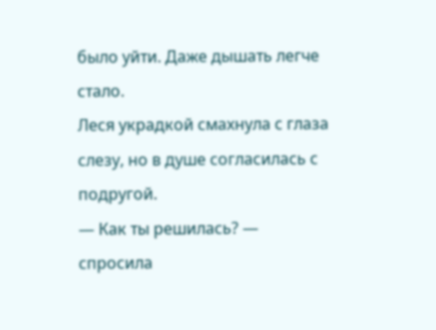было уйти. Даже дышать легче стало.
Леся украдкой смахнула с глаза слезу, но в душе согласилась с подругой.
— Как ты решилась? — спросила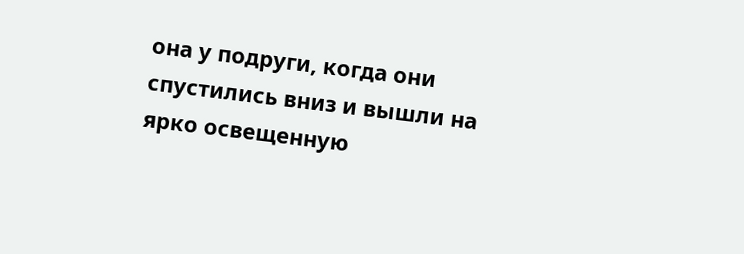она у подруги, когда они спустились вниз и вышли на ярко освещенную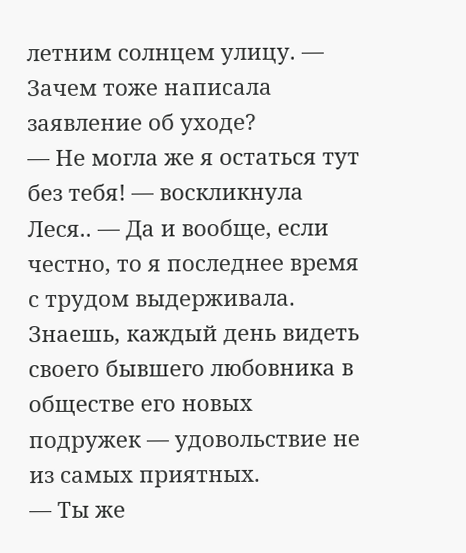летним солнцем улицу. — Зачем тоже написала заявление об уходе?
— Не могла же я остаться тут без тебя! — воскликнула Леся.. — Да и вообще, если честно, то я последнее время с трудом выдерживала. Знаешь, каждый день видеть своего бывшего любовника в обществе его новых подружек — удовольствие не из самых приятных.
— Ты же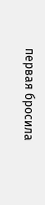первая бросила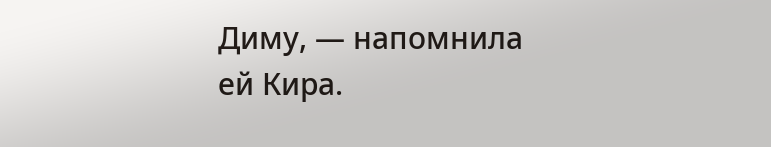Диму, — напомнила ей Кира.